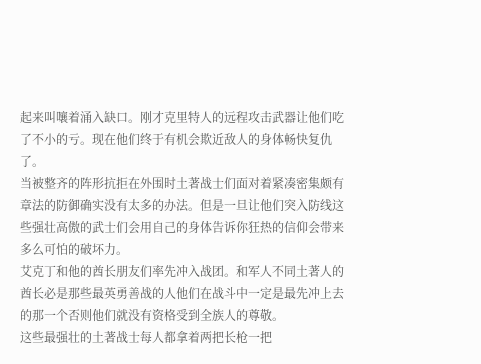起来叫嚷着涌入缺口。刚才克里特人的远程攻击武器让他们吃了不小的亏。现在他们终于有机会欺近敌人的身体畅快复仇了。
当被整齐的阵形抗拒在外围时土著战士们面对着紧凑密集颇有章法的防御确实没有太多的办法。但是一旦让他们突入防线这些强壮高傲的武士们会用自己的身体告诉你狂热的信仰会带来多么可怕的破坏力。
艾克丁和他的酋长朋友们率先冲入战团。和军人不同土著人的酋长必是那些最英勇善战的人他们在战斗中一定是最先冲上去的那一个否则他们就没有资格受到全族人的尊敬。
这些最强壮的土著战士每人都拿着两把长枪一把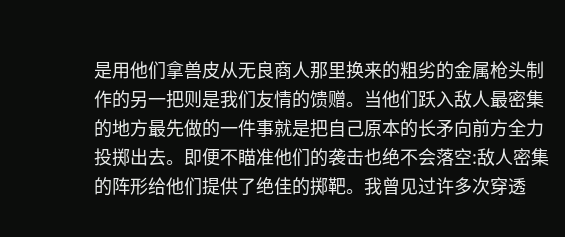是用他们拿兽皮从无良商人那里换来的粗劣的金属枪头制作的另一把则是我们友情的馈赠。当他们跃入敌人最密集的地方最先做的一件事就是把自己原本的长矛向前方全力投掷出去。即便不瞄准他们的袭击也绝不会落空:敌人密集的阵形给他们提供了绝佳的掷靶。我曾见过许多次穿透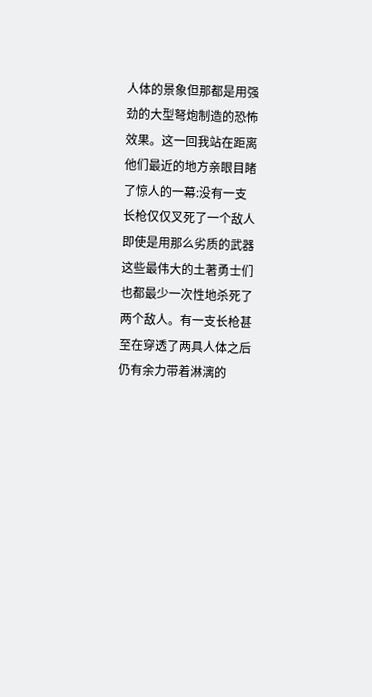人体的景象但那都是用强劲的大型弩炮制造的恐怖效果。这一回我站在距离他们最近的地方亲眼目睹了惊人的一幕:没有一支长枪仅仅叉死了一个敌人即使是用那么劣质的武器这些最伟大的土著勇士们也都最少一次性地杀死了两个敌人。有一支长枪甚至在穿透了两具人体之后仍有余力带着淋漓的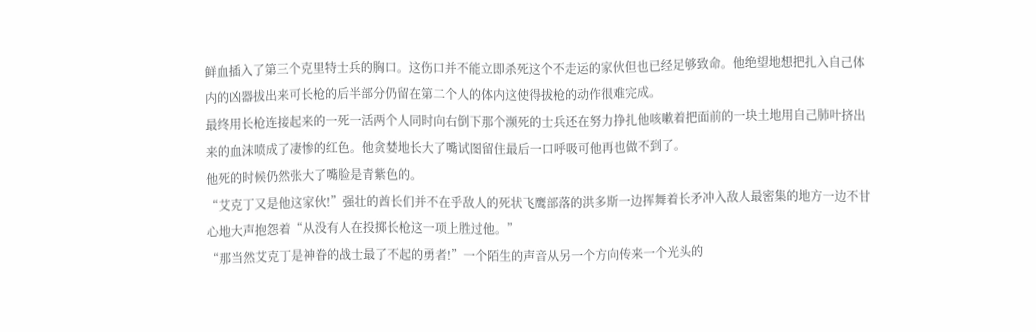鲜血插入了第三个克里特士兵的胸口。这伤口并不能立即杀死这个不走运的家伙但也已经足够致命。他绝望地想把扎入自己体内的凶器拔出来可长枪的后半部分仍留在第二个人的体内这使得拔枪的动作很难完成。
最终用长枪连接起来的一死一活两个人同时向右倒下那个濒死的士兵还在努力挣扎他咳嗽着把面前的一块土地用自己肺叶挤出来的血沫喷成了凄惨的红色。他贪婪地长大了嘴试图留住最后一口呼吸可他再也做不到了。
他死的时候仍然张大了嘴脸是青紫色的。
“艾克丁又是他这家伙!”强壮的酋长们并不在乎敌人的死状飞鹰部落的洪多斯一边挥舞着长矛冲入敌人最密集的地方一边不甘心地大声抱怨着“从没有人在投掷长枪这一项上胜过他。”
“那当然艾克丁是神眷的战士最了不起的勇者!”一个陌生的声音从另一个方向传来一个光头的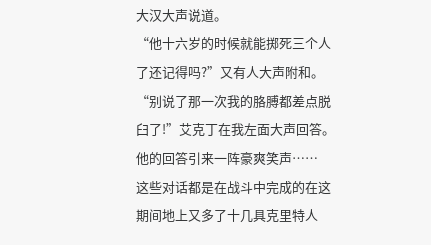大汉大声说道。
“他十六岁的时候就能掷死三个人了还记得吗?”又有人大声附和。
“别说了那一次我的胳膊都差点脱臼了!”艾克丁在我左面大声回答。他的回答引来一阵豪爽笑声……
这些对话都是在战斗中完成的在这期间地上又多了十几具克里特人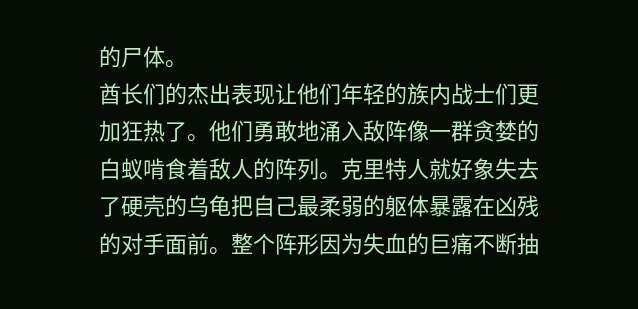的尸体。
酋长们的杰出表现让他们年轻的族内战士们更加狂热了。他们勇敢地涌入敌阵像一群贪婪的白蚁啃食着敌人的阵列。克里特人就好象失去了硬壳的乌龟把自己最柔弱的躯体暴露在凶残的对手面前。整个阵形因为失血的巨痛不断抽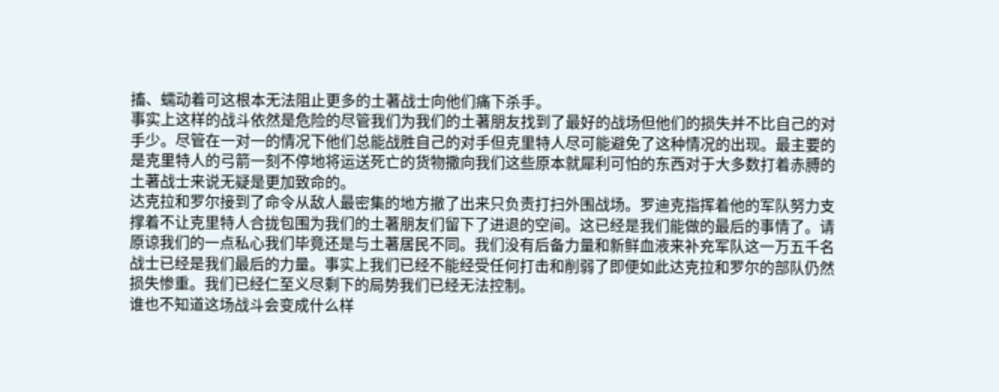搐、蠕动着可这根本无法阻止更多的土著战士向他们痛下杀手。
事实上这样的战斗依然是危险的尽管我们为我们的土著朋友找到了最好的战场但他们的损失并不比自己的对手少。尽管在一对一的情况下他们总能战胜自己的对手但克里特人尽可能避免了这种情况的出现。最主要的是克里特人的弓箭一刻不停地将运送死亡的货物撒向我们这些原本就犀利可怕的东西对于大多数打着赤膊的土著战士来说无疑是更加致命的。
达克拉和罗尔接到了命令从敌人最密集的地方撤了出来只负责打扫外围战场。罗迪克指挥着他的军队努力支撑着不让克里特人合拢包围为我们的土著朋友们留下了进退的空间。这已经是我们能做的最后的事情了。请原谅我们的一点私心我们毕竟还是与土著居民不同。我们没有后备力量和新鲜血液来补充军队这一万五千名战士已经是我们最后的力量。事实上我们已经不能经受任何打击和削弱了即便如此达克拉和罗尔的部队仍然损失惨重。我们已经仁至义尽剩下的局势我们已经无法控制。
谁也不知道这场战斗会变成什么样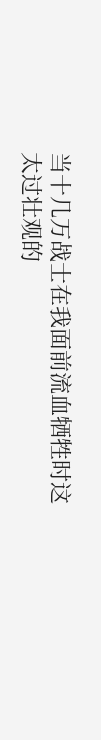当十几万战士在我面前流血牺牲时这太过壮观的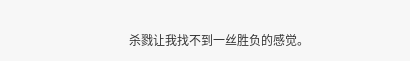杀戮让我找不到一丝胜负的感觉。